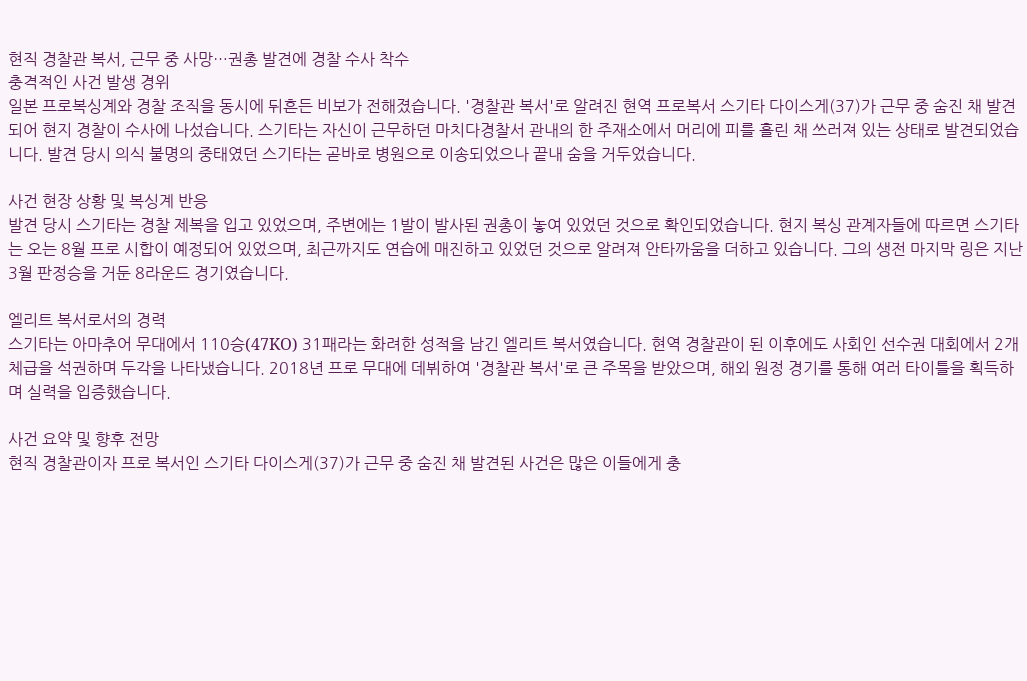현직 경찰관 복서, 근무 중 사망…권총 발견에 경찰 수사 착수
충격적인 사건 발생 경위
일본 프로복싱계와 경찰 조직을 동시에 뒤흔든 비보가 전해졌습니다. '경찰관 복서'로 알려진 현역 프로복서 스기타 다이스게(37)가 근무 중 숨진 채 발견되어 현지 경찰이 수사에 나섰습니다. 스기타는 자신이 근무하던 마치다경찰서 관내의 한 주재소에서 머리에 피를 흘린 채 쓰러져 있는 상태로 발견되었습니다. 발견 당시 의식 불명의 중태였던 스기타는 곧바로 병원으로 이송되었으나 끝내 숨을 거두었습니다.

사건 현장 상황 및 복싱계 반응
발견 당시 스기타는 경찰 제복을 입고 있었으며, 주변에는 1발이 발사된 권총이 놓여 있었던 것으로 확인되었습니다. 현지 복싱 관계자들에 따르면 스기타는 오는 8월 프로 시합이 예정되어 있었으며, 최근까지도 연습에 매진하고 있었던 것으로 알려져 안타까움을 더하고 있습니다. 그의 생전 마지막 링은 지난 3월 판정승을 거둔 8라운드 경기였습니다.

엘리트 복서로서의 경력
스기타는 아마추어 무대에서 110승(47KO) 31패라는 화려한 성적을 남긴 엘리트 복서였습니다. 현역 경찰관이 된 이후에도 사회인 선수권 대회에서 2개 체급을 석권하며 두각을 나타냈습니다. 2018년 프로 무대에 데뷔하여 '경찰관 복서'로 큰 주목을 받았으며, 해외 원정 경기를 통해 여러 타이틀을 획득하며 실력을 입증했습니다.

사건 요약 및 향후 전망
현직 경찰관이자 프로 복서인 스기타 다이스게(37)가 근무 중 숨진 채 발견된 사건은 많은 이들에게 충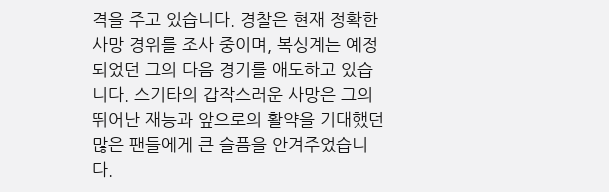격을 주고 있습니다. 경찰은 현재 정확한 사망 경위를 조사 중이며, 복싱계는 예정되었던 그의 다음 경기를 애도하고 있습니다. 스기타의 갑작스러운 사망은 그의 뛰어난 재능과 앞으로의 활약을 기대했던 많은 팬들에게 큰 슬픔을 안겨주었습니다.